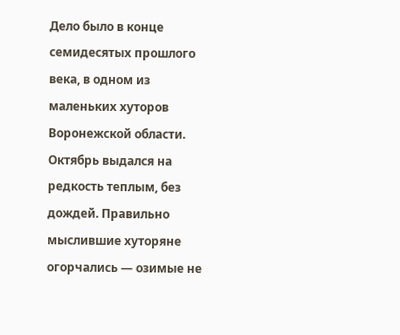Дело было в конце семидесятых прошлого века, в одном из маленьких хуторов Воронежской области. Октябрь выдался на редкость теплым, без дождей. Правильно мыслившие хуторяне огорчались — озимые не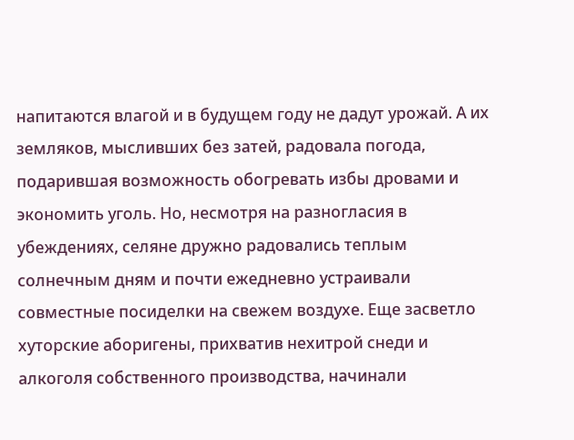напитаются влагой и в будущем году не дадут урожай. А их земляков, мысливших без затей, радовала погода, подарившая возможность обогревать избы дровами и экономить уголь. Но, несмотря на разногласия в убеждениях, селяне дружно радовались теплым солнечным дням и почти ежедневно устраивали совместные посиделки на свежем воздухе. Еще засветло хуторские аборигены, прихватив нехитрой снеди и алкоголя собственного производства, начинали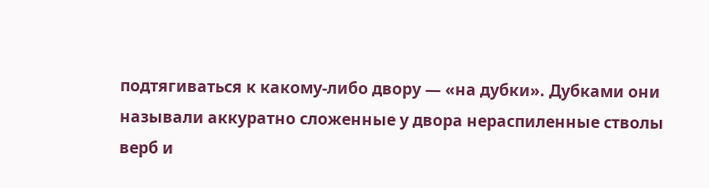подтягиваться к какому-либо двору — «на дубки». Дубками они называли аккуратно сложенные у двора нераспиленные стволы верб и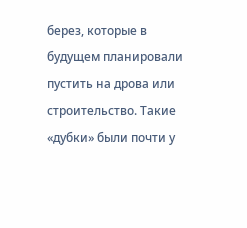берез, которые в будущем планировали пустить на дрова или строительство. Такие «дубки» были почти у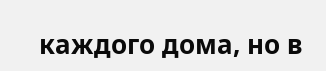каждого дома, но в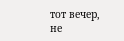тот вечер, не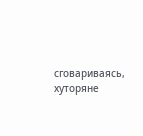сговариваясь, хуторяне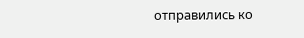отправились ко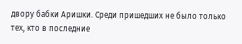двору бабки Аришки. Среди пришедших не было только тех, кто в последние